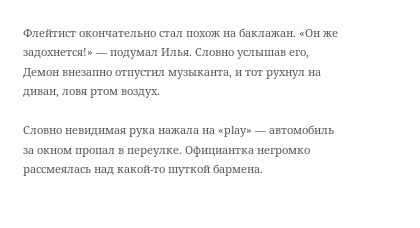Флейтист окончательно стал похож на баклажан. «Он же задохнется!» — подумал Илья. Словно услышав его, Демон внезапно отпустил музыканта, и тот рухнул на диван, ловя ртом воздух.

Словно невидимая рука нажала на «play» — автомобиль за окном пропал в переулке. Официантка негромко рассмеялась над какой-то шуткой бармена.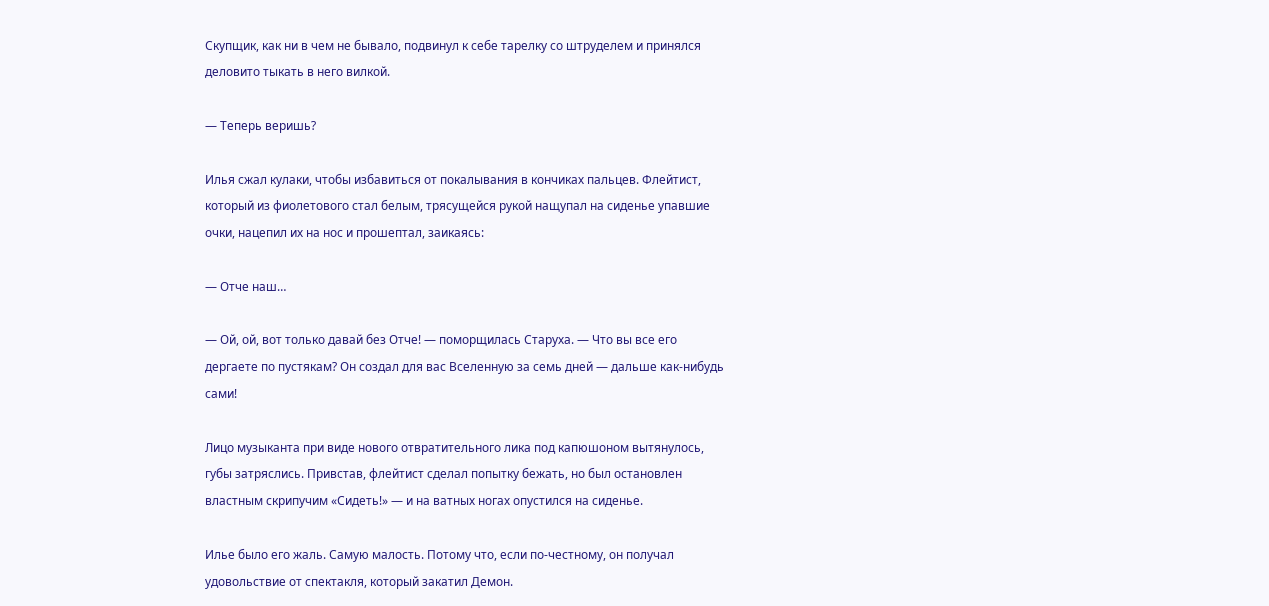Скупщик, как ни в чем не бывало, подвинул к себе тарелку со штруделем и принялся деловито тыкать в него вилкой.

— Теперь веришь?

Илья сжал кулаки, чтобы избавиться от покалывания в кончиках пальцев. Флейтист, который из фиолетового стал белым, трясущейся рукой нащупал на сиденье упавшие очки, нацепил их на нос и прошептал, заикаясь:

— Отче наш…

— Ой, ой, вот только давай без Отче! — поморщилась Старуха. — Что вы все его дергаете по пустякам? Он создал для вас Вселенную за семь дней — дальше как-нибудь сами!

Лицо музыканта при виде нового отвратительного лика под капюшоном вытянулось, губы затряслись. Привстав, флейтист сделал попытку бежать, но был остановлен властным скрипучим «Сидеть!» — и на ватных ногах опустился на сиденье.

Илье было его жаль. Самую малость. Потому что, если по-честному, он получал удовольствие от спектакля, который закатил Демон.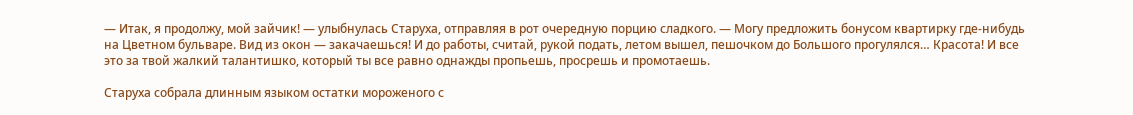— Итак, я продолжу, мой зайчик! — улыбнулась Старуха, отправляя в рот очередную порцию сладкого. — Могу предложить бонусом квартирку где-нибудь на Цветном бульваре. Вид из окон — закачаешься! И до работы, считай, рукой подать, летом вышел, пешочком до Большого прогулялся… Красота! И все это за твой жалкий талантишко, который ты все равно однажды пропьешь, просрешь и промотаешь.

Старуха собрала длинным языком остатки мороженого с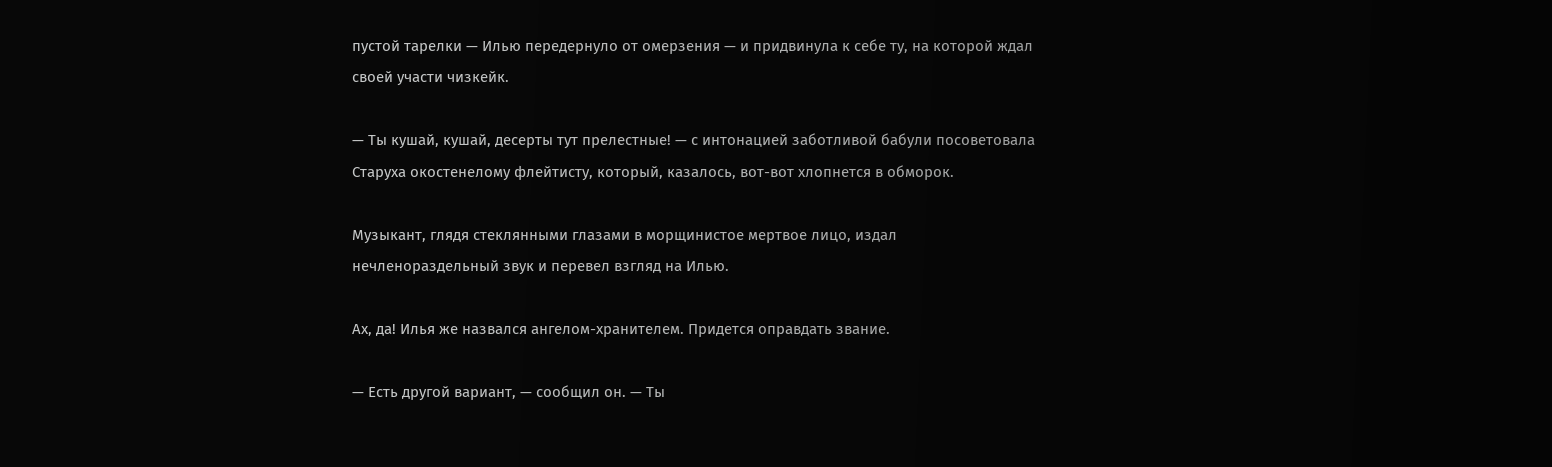пустой тарелки — Илью передернуло от омерзения — и придвинула к себе ту, на которой ждал своей участи чизкейк.

— Ты кушай, кушай, десерты тут прелестные! — с интонацией заботливой бабули посоветовала Старуха окостенелому флейтисту, который, казалось, вот-вот хлопнется в обморок.

Музыкант, глядя стеклянными глазами в морщинистое мертвое лицо, издал нечленораздельный звук и перевел взгляд на Илью.

Ах, да! Илья же назвался ангелом-хранителем. Придется оправдать звание.

— Есть другой вариант, — сообщил он. — Ты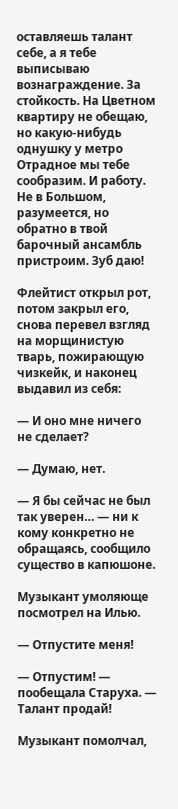оставляешь талант себе, а я тебе выписываю вознаграждение. За стойкость. На Цветном квартиру не обещаю, но какую-нибудь однушку у метро Отрадное мы тебе сообразим. И работу. Не в Большом, разумеется, но обратно в твой барочный ансамбль пристроим. Зуб даю!

Флейтист открыл рот, потом закрыл его, снова перевел взгляд на морщинистую тварь, пожирающую чизкейк, и наконец выдавил из себя:

— И оно мне ничего не сделает?

— Думаю, нет.

— Я бы сейчас не был так уверен… — ни к кому конкретно не обращаясь, сообщило существо в капюшоне.

Музыкант умоляюще посмотрел на Илью.

— Отпустите меня!

— Отпустим! — пообещала Старуха. — Талант продай!

Музыкант помолчал,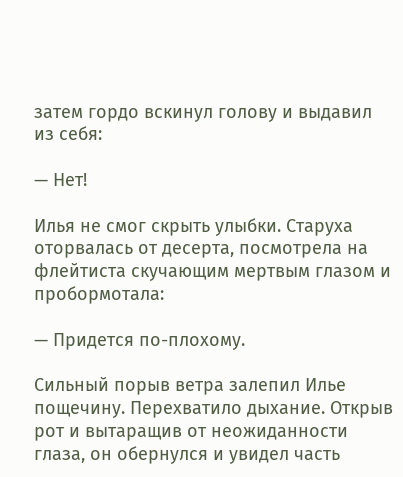затем гордо вскинул голову и выдавил из себя:

— Нет!

Илья не смог скрыть улыбки. Старуха оторвалась от десерта, посмотрела на флейтиста скучающим мертвым глазом и пробормотала:

— Придется по-плохому.

Сильный порыв ветра залепил Илье пощечину. Перехватило дыхание. Открыв рот и вытаращив от неожиданности глаза, он обернулся и увидел часть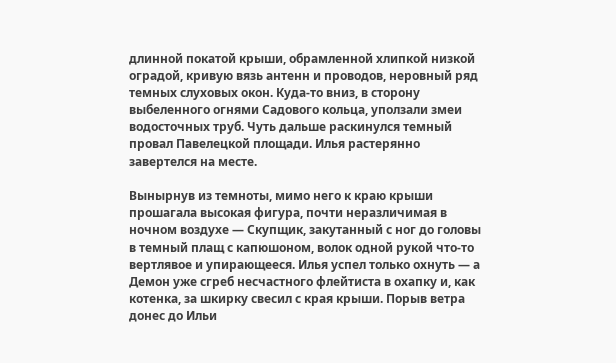длинной покатой крыши, обрамленной хлипкой низкой оградой, кривую вязь антенн и проводов, неровный ряд темных слуховых окон. Куда-то вниз, в сторону выбеленного огнями Садового кольца, уползали змеи водосточных труб. Чуть дальше раскинулся темный провал Павелецкой площади. Илья растерянно завертелся на месте.

Вынырнув из темноты, мимо него к краю крыши прошагала высокая фигура, почти неразличимая в ночном воздухе — Скупщик, закутанный с ног до головы в темный плащ с капюшоном, волок одной рукой что-то вертлявое и упирающееся. Илья успел только охнуть — а Демон уже сгреб несчастного флейтиста в охапку и, как котенка, за шкирку свесил с края крыши. Порыв ветра донес до Ильи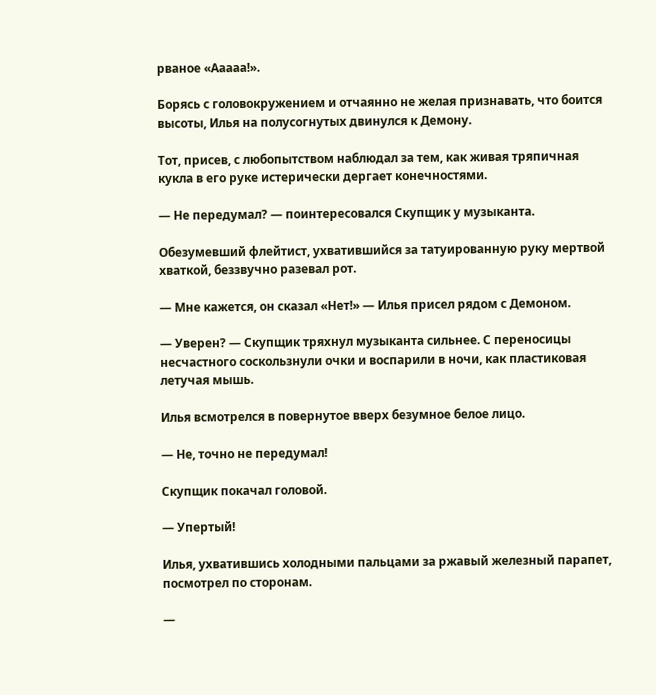рваное «Ааааа!».

Борясь с головокружением и отчаянно не желая признавать, что боится высоты, Илья на полусогнутых двинулся к Демону.

Тот, присев, с любопытством наблюдал за тем, как живая тряпичная кукла в его руке истерически дергает конечностями.

— Не передумал? — поинтересовался Скупщик у музыканта.

Обезумевший флейтист, ухватившийся за татуированную руку мертвой хваткой, беззвучно разевал рот.

— Мне кажется, он сказал «Нет!» — Илья присел рядом с Демоном.

— Уверен? — Скупщик тряхнул музыканта сильнее. С переносицы несчастного соскользнули очки и воспарили в ночи, как пластиковая летучая мышь.

Илья всмотрелся в повернутое вверх безумное белое лицо.

— Не, точно не передумал!

Скупщик покачал головой.

— Упертый!

Илья, ухватившись холодными пальцами за ржавый железный парапет, посмотрел по сторонам.

—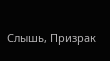Слышь, Призрак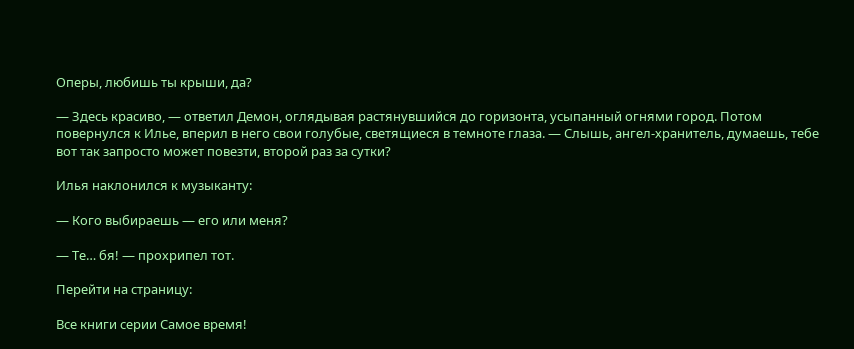Оперы, любишь ты крыши, да?

— Здесь красиво, — ответил Демон, оглядывая растянувшийся до горизонта, усыпанный огнями город. Потом повернулся к Илье, вперил в него свои голубые, светящиеся в темноте глаза. — Слышь, ангел-хранитель, думаешь, тебе вот так запросто может повезти, второй раз за сутки?

Илья наклонился к музыканту:

— Кого выбираешь — его или меня?

— Те… бя! — прохрипел тот.

Перейти на страницу:

Все книги серии Самое время!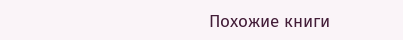Похожие книги